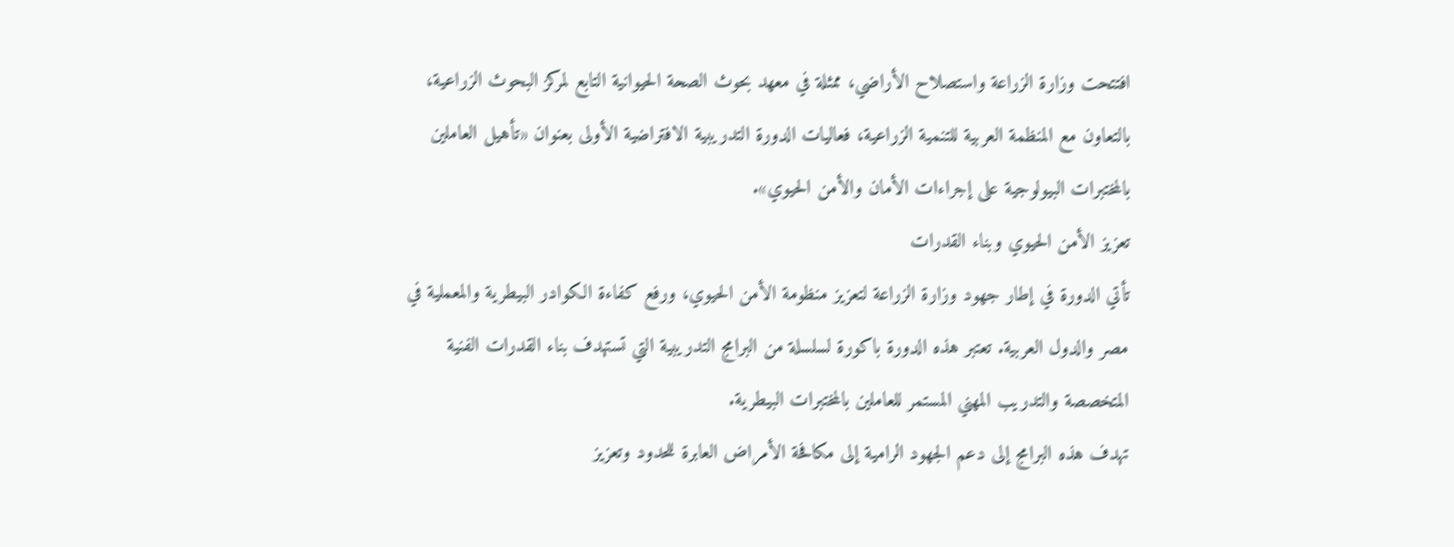افتتحت وزارة الزراعة واستصلاح الأراضي، ممثلة في معهد بحوث الصحة الحيوانية التابع لمركز البحوث الزراعية، بالتعاون مع المنظمة العربية للتنمية الزراعية، فعاليات الدورة التدريبية الافتراضية الأولى بعنوان «تأهيل العاملين بالمختبرات البيولوجية على إجراءات الأمان والأمن الحيوي».
تعزيز الأمن الحيوي وبناء القدرات
تأتي الدورة في إطار جهود وزارة الزراعة لتعزيز منظومة الأمن الحيوي، ورفع كفاءة الكوادر البيطرية والمعملية في مصر والدول العربية. تعتبر هذه الدورة باكورة لسلسلة من البرامج التدريبية التي تستهدف بناء القدرات الفنية المتخصصة والتدريب المهني المستمر للعاملين بالمختبرات البيطرية.
تهدف هذه البرامج إلى دعم الجهود الرامية إلى مكافحة الأمراض العابرة للحدود وتعزيز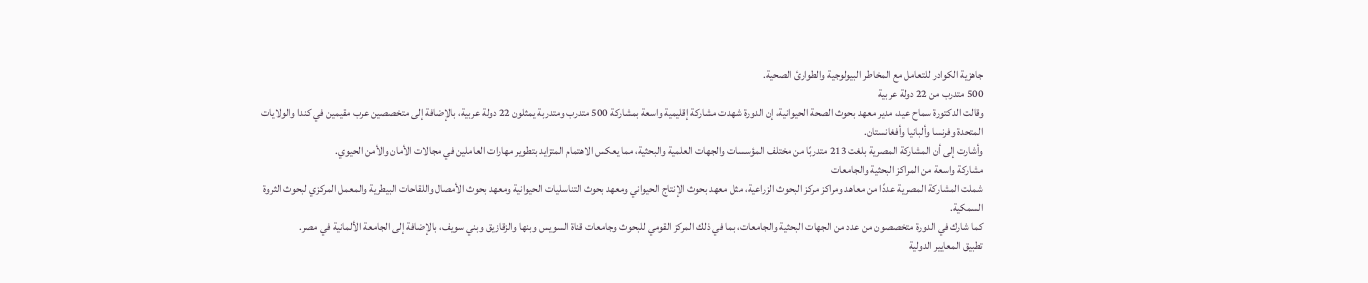جاهزية الكوادر للتعامل مع المخاطر البيولوجية والطوارئ الصحية.
500 متدرب من 22 دولة عربية
وقالت الدكتورة سماح عيد، مدير معهد بحوث الصحة الحيوانية، إن الدورة شهدت مشاركة إقليمية واسعة بمشاركة 500 متدرب ومتدربة يمثلون 22 دولة عربية، بالإضافة إلى متخصصين عرب مقيمين في كندا والولايات المتحدة وفرنسا وألبانيا وأفغانستان.
وأشارت إلى أن المشاركة المصرية بلغت 213 متدربًا من مختلف المؤسسات والجهات العلمية والبحثية، مما يعكس الاهتمام المتزايد بتطوير مهارات العاملين في مجالات الأمان والأمن الحيوي.
مشاركة واسعة من المراكز البحثية والجامعات
شملت المشاركة المصرية عددًا من معاهد ومراكز مركز البحوث الزراعية، مثل معهد بحوث الإنتاج الحيواني ومعهد بحوث التناسليات الحيوانية ومعهد بحوث الأمصال واللقاحات البيطرية والمعمل المركزي لبحوث الثروة السمكية.
كما شارك في الدورة متخصصون من عدد من الجهات البحثية والجامعات، بما في ذلك المركز القومي للبحوث وجامعات قناة السويس وبنها والزقازيق وبني سويف، بالإضافة إلى الجامعة الألمانية في مصر.
تطبيق المعايير الدولية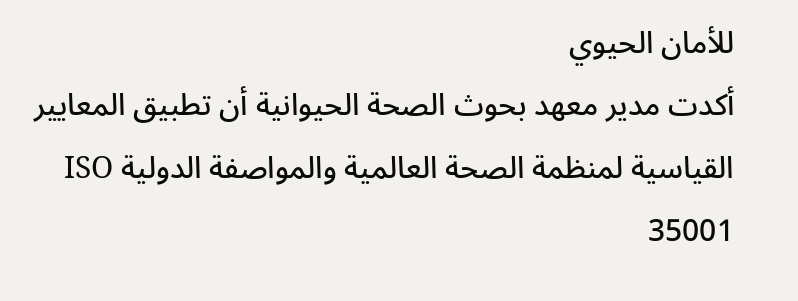للأمان الحيوي
أكدت مدير معهد بحوث الصحة الحيوانية أن تطبيق المعايير القياسية لمنظمة الصحة العالمية والمواصفة الدولية ISO 35001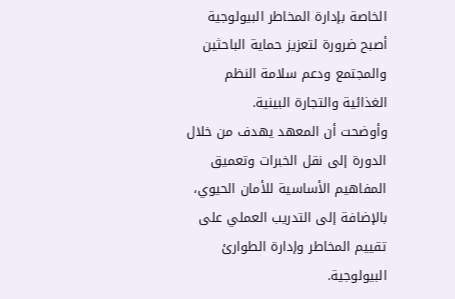الخاصة بإدارة المخاطر البيولوجية أصبح ضرورة لتعزيز حماية الباحثين والمجتمع ودعم سلامة النظم الغذائية والتجارة البينية.
وأوضحت أن المعهد يهدف من خلال الدورة إلى نقل الخبرات وتعميق المفاهيم الأساسية للأمان الحيوي، بالإضافة إلى التدريب العملي على تقييم المخاطر وإدارة الطوارئ البيولوجية.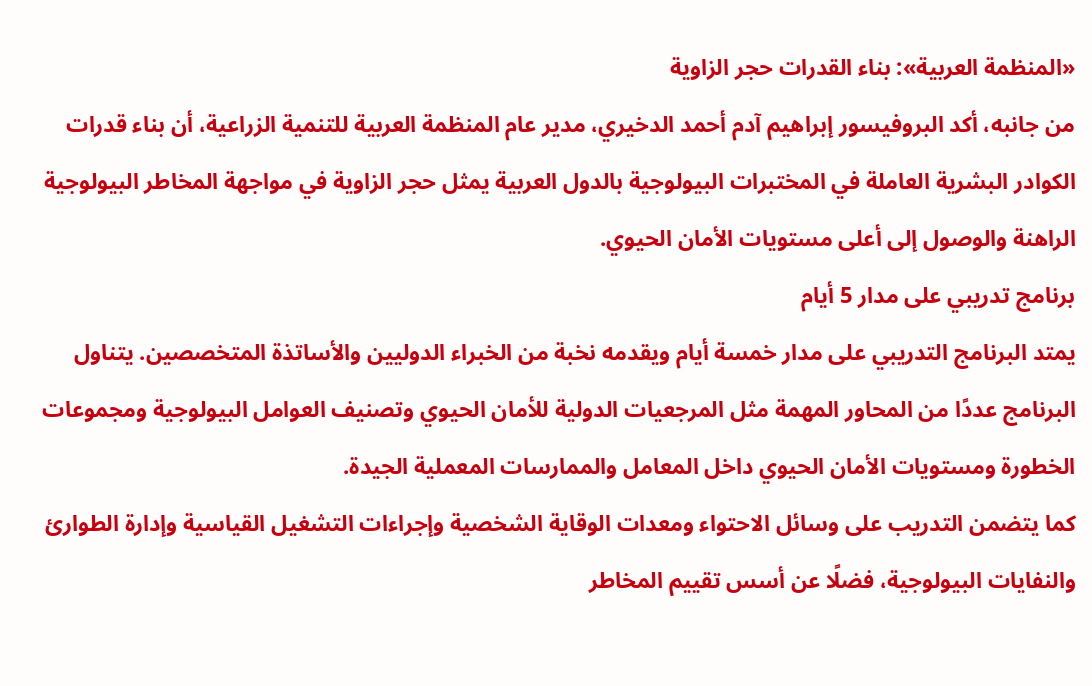«المنظمة العربية»: بناء القدرات حجر الزاوية
من جانبه، أكد البروفيسور إبراهيم آدم أحمد الدخيري، مدير عام المنظمة العربية للتنمية الزراعية، أن بناء قدرات الكوادر البشرية العاملة في المختبرات البيولوجية بالدول العربية يمثل حجر الزاوية في مواجهة المخاطر البيولوجية الراهنة والوصول إلى أعلى مستويات الأمان الحيوي.
برنامج تدريبي على مدار 5 أيام
يمتد البرنامج التدريبي على مدار خمسة أيام ويقدمه نخبة من الخبراء الدوليين والأساتذة المتخصصين. يتناول البرنامج عددًا من المحاور المهمة مثل المرجعيات الدولية للأمان الحيوي وتصنيف العوامل البيولوجية ومجموعات الخطورة ومستويات الأمان الحيوي داخل المعامل والممارسات المعملية الجيدة.
كما يتضمن التدريب على وسائل الاحتواء ومعدات الوقاية الشخصية وإجراءات التشغيل القياسية وإدارة الطوارئ والنفايات البيولوجية، فضلًا عن أسس تقييم المخاطر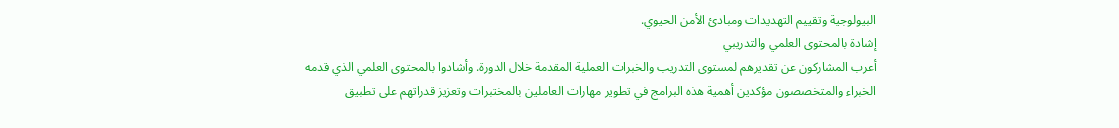البيولوجية وتقييم التهديدات ومبادئ الأمن الحيوي.
إشادة بالمحتوى العلمي والتدريبي
أعرب المشاركون عن تقديرهم لمستوى التدريب والخبرات العملية المقدمة خلال الدورة. وأشادوا بالمحتوى العلمي الذي قدمه الخبراء والمتخصصون مؤكدين أهمية هذه البرامج في تطوير مهارات العاملين بالمختبرات وتعزيز قدراتهم على تطبيق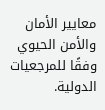معايير الأمان والأمن الحيوي وفقًا للمرجعيات الدولية.